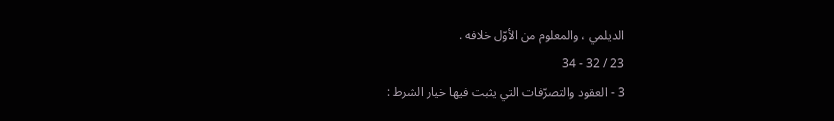الديلمي ، والمعلوم من الأوّل خلافه .
23 / 32 - 34
3 - العقود والتصرّفات التي يثبت فيها خيار الشرط :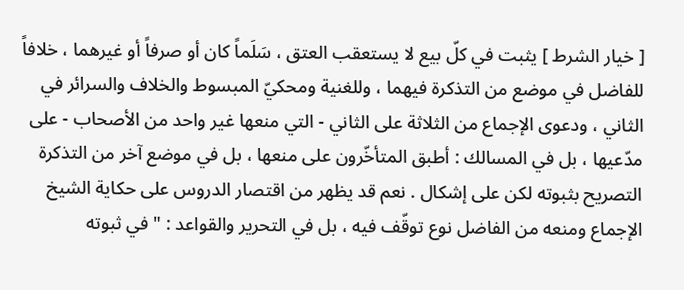[ خيار الشرط ] يثبت في كلّ بيع لا يستعقب العتق ، سَلَماً كان أو صرفاً أو غيرهما ، خلافاً للفاضل في موضع من التذكرة فيهما ، وللغنية ومحكيّ المبسوط والخلاف والسرائر في الثاني ، ودعوى الإجماع من الثلاثة على الثاني - التي منعها غير واحد من الأصحاب - على مدّعيها ، بل في المسالك : أطبق المتأخّرون على منعها ، بل في موضع آخر من التذكرة التصريح بثبوته لكن على إشكال . نعم قد يظهر من اقتصار الدروس على حكاية الشيخ الإجماع ومنعه من الفاضل نوع توقّف فيه ، بل في التحرير والقواعد : " في ثبوته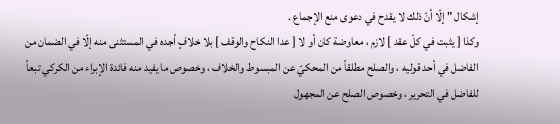إشكال " إلّا أنّ ذلك لا يقدح في دعوى منع الإجماع .
وكذا [ يثبت في كلّ عقد ] لازم ، معاوضة كان أو لا [ عدا النكاح والوقف ] بلا خلافٍ أجده في المستثنى منه إلّا في الضمان من الفاضل في أحد قوليه ، والصلح مطلقاً من المحكيّ عن المبسوط والخلاف ، وخصوص ما يفيد منه فائدة الإبراء من الكركي تبعاً للفاضل في التحرير ، وخصوص الصلح عن المجهول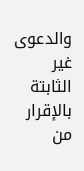والدعوى غير الثابتة بالإقرار من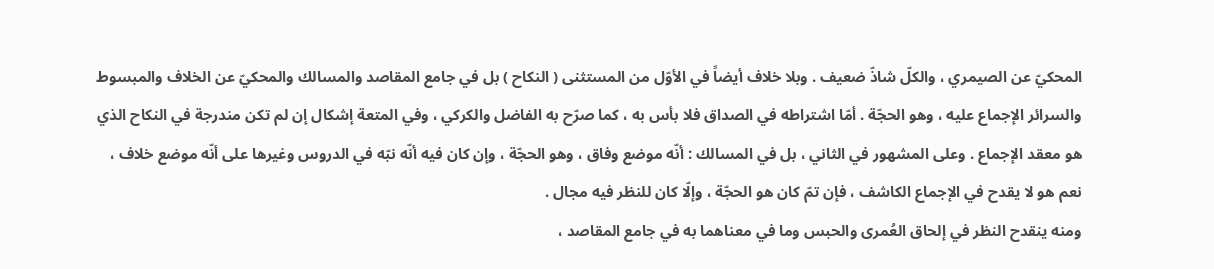المحكيّ عن الصيمري ، والكلّ شاذّ ضعيف . وبلا خلاف أيضاً في الأوّل من المستثنى ( النكاح ) بل في جامع المقاصد والمسالك والمحكيّ عن الخلاف والمبسوط والسرائر الإجماع عليه ، وهو الحجّة . أمّا اشتراطه في الصداق فلا بأس به ، كما صرّح به الفاضل والكركي ، وفي المتعة إشكال إن لم تكن مندرجة في النكاح الذي هو معقد الإجماع . وعلى المشهور في الثاني ، بل في المسالك : أنّه موضع وفاق ، وهو الحجّة ، وإن كان فيه أنّه نبّه في الدروس وغيرها على أنّه موضع خلاف ، نعم هو لا يقدح في الإجماع الكاشف ، فإن تمّ كان هو الحجّة ، وإلّا كان للنظر فيه مجال .
ومنه ينقدح النظر في إلحاق العُمرى والحبس وما في معناهما به في جامع المقاصد ،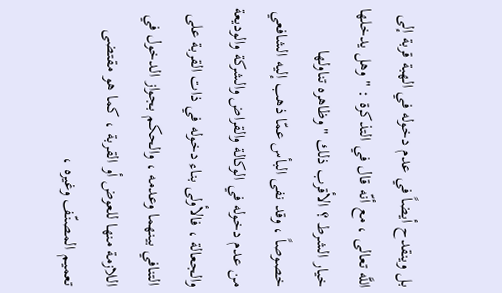بل وينقدح أيضاً في عدم دخوله في الهبة قربة إلى اللَّه تعالى ، مع أنّه قال في التذكرة : " وهل يدخلها خيار الشرط ؟ الأقرب ذلك " وظاهره تناولها خصوصاً ، وقد نفى البأس عمّا ذهب إليه الشافعي من عدم دخوله في الوكالة والقراض والشركة والوديعة والجعالة ، فالأولى بناء دخوله في ذات القربة على التنافي بينهما وعدمه ، والحكم بجواز الدخول في اللازمة منها للعوض أو القربة ، كما هو مقتضى تعميم المصنّف وغيره ،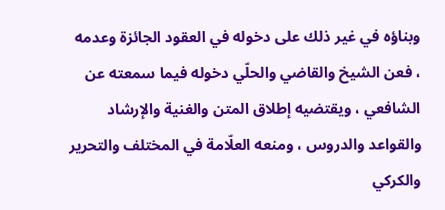وبناؤه في غير ذلك على دخوله في العقود الجائزة وعدمه ، فعن الشيخ والقاضي والحلّي دخوله فيما سمعته عن الشافعي ، ويقتضيه إطلاق المتن والغنية والإرشاد والقواعد والدروس ، ومنعه العلّامة في المختلف والتحرير والكركي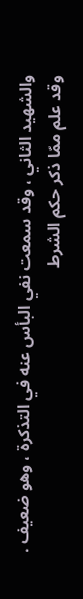والشهيد الثاني ، وقد سمعت نفي البأس عنه في التذكرة ، وهو ضعيف .
وقد علم ممّا ذكر حكم الشرط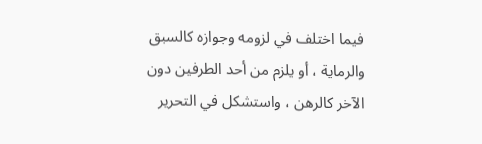فيما اختلف في لزومه وجوازه كالسبق والرماية ، أو يلزم من أحد الطرفين دون الآخر كالرهن ، واستشكل في التحرير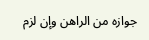جوازه من الراهن وإن لزم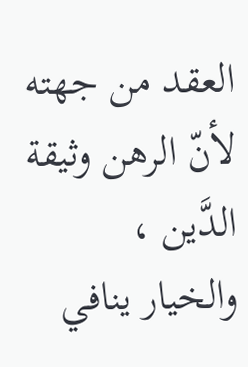العقد من جهته لأنّ الرهن وثيقة الدَّين ، والخيار ينافي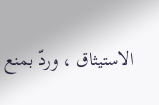الاستيثاق ، وردّ بمنع